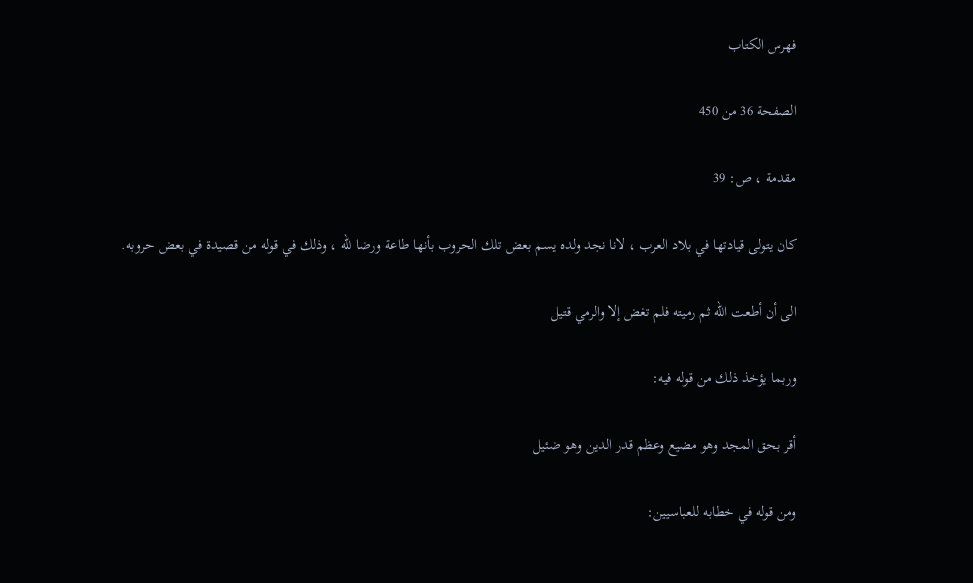فهرس الكتاب

الصفحة 36 من 450

مقدمة ، ص: 39

كان يتولى قيادتها في بلاد العرب ، لانا نجد ولده يسم بعض تلك الحروب بأنها طاعة ورضا للّه ، وذلك في قوله من قصيدة في بعض حروبه.

الى أن أطعت اللّه ثم رميته فلم تغض إلا والرمي قتيل

وربما يؤخذ ذلك من قوله فيه:

أقر بحق المجد وهو مضيع وعظم قدر الدين وهو ضئيل

ومن قوله في خطابه للعباسيين: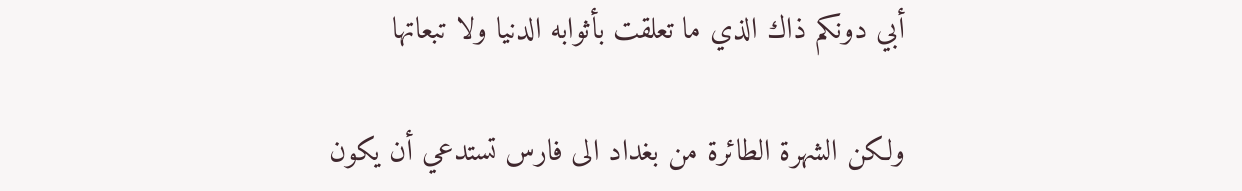أبي دونكم ذاك الذي ما تعلقت بأثوابه الدنيا ولا تبعاتها

ولكن الشهرة الطائرة من بغداد الى فارس تستدعي أن يكون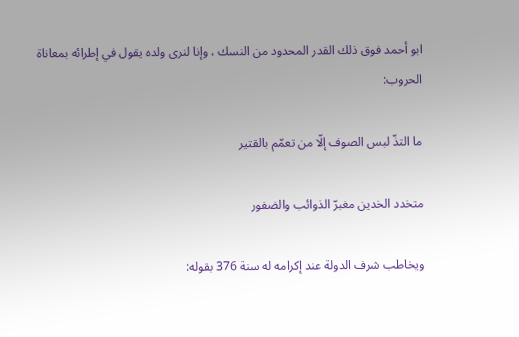ابو أحمد فوق ذلك القدر المحدود من النسك ، وإنا لنرى ولده يقول في إطرائه بمعاناة الحروب:

ما التذّ لبس الصوف إلّا من تعمّم بالقتير

متخدد الخدين مغبرّ الذوائب والضفور

ويخاطب شرف الدولة عند إكرامه له سنة 376 بقوله: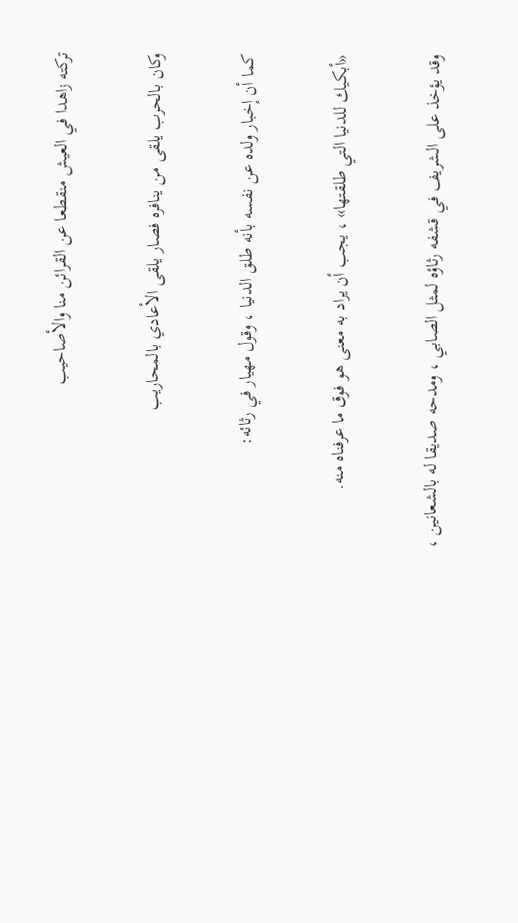تركته زاهدا في العيش منقطعا عن القرائن منا والأصاحيب

وكان بالحرب يلقى من ينافره فصار يلقى الأعادي بالمحاريب

كما أن إخبار ولده عن نفسه بأنه طلق الدنيا ، وقول مهيار في رثائه:

«أبكيك للدنيا التي طلقتها» ، يجب أن يراد به معنى هو فوق ما عرفناه منه.

وقد يؤخذ على الشريف في قشفه رثاؤه لمثل الصابي ، ومدحه صديقا له بالشعانين ،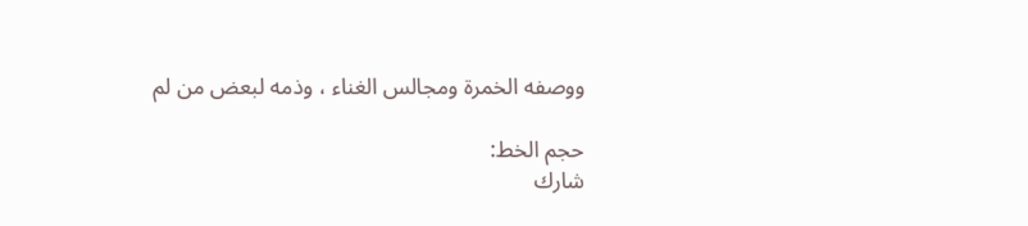ووصفه الخمرة ومجالس الغناء ، وذمه لبعض من لم

حجم الخط:
شارك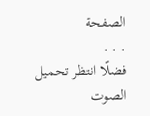الصفحة
. . .
فضلًا انتظر تحميل الصوت